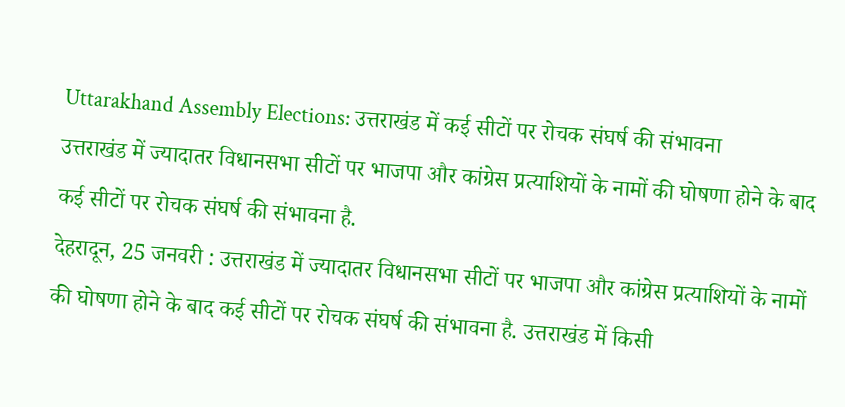Uttarakhand Assembly Elections: उत्तराखंड में कई सीटों पर रोचक संघर्ष की संभावना
उत्तराखंड में ज्यादातर विधानसभा सीटों पर भाजपा और कांग्रेस प्रत्याशियों के नामों की घोषणा होने के बाद कई सीटों पर रोचक संघर्ष की संभावना है.
देहरादून, 25 जनवरी : उत्तराखंड में ज्यादातर विधानसभा सीटों पर भाजपा और कांग्रेस प्रत्याशियों के नामों की घोषणा होने के बाद कई सीटों पर रोचक संघर्ष की संभावना है. उत्तराखंड में किसी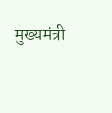मुख्यमंत्री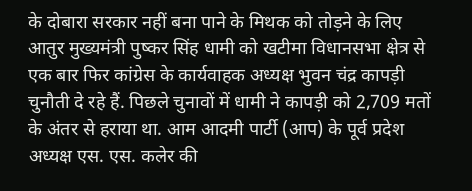के दोबारा सरकार नहीं बना पाने के मिथक को तोड़ने के लिए आतुर मुख्यमंत्री पुष्कर सिंह धामी को खटीमा विधानसभा क्षेत्र से एक बार फिर कांग्रेस के कार्यवाहक अध्यक्ष भुवन चंद्र कापड़ी चुनौती दे रहे हैं. पिछले चुनावों में धामी ने कापड़ी को 2,709 मतों के अंतर से हराया था. आम आदमी पार्टी (आप) के पूर्व प्रदेश अध्यक्ष एस. एस. कलेर की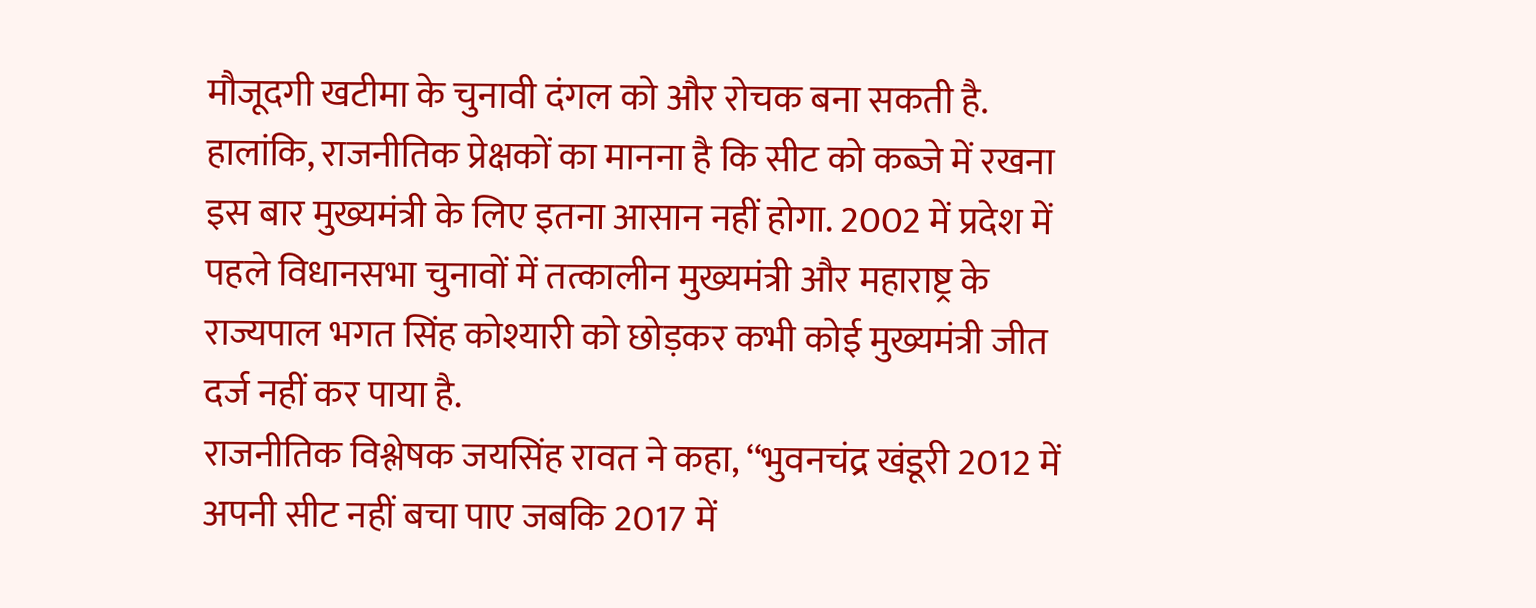मौजूदगी खटीमा के चुनावी दंगल को और रोचक बना सकती है. हालांकि, राजनीतिक प्रेक्षकों का मानना है कि सीट को कब्जे में रखना इस बार मुख्यमंत्री के लिए इतना आसान नहीं होगा. 2002 में प्रदेश में पहले विधानसभा चुनावों में तत्कालीन मुख्यमंत्री और महाराष्ट्र के राज्यपाल भगत सिंह कोश्यारी को छोड़कर कभी कोई मुख्यमंत्री जीत दर्ज नहीं कर पाया है.
राजनीतिक विश्लेषक जयसिंह रावत ने कहा, ‘‘भुवनचंद्र खंडूरी 2012 में अपनी सीट नहीं बचा पाए जबकि 2017 में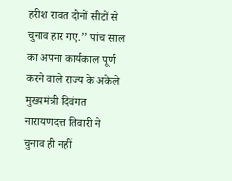हरीश रावत दोनों सीटों से चुनाव हार गए.’’ पांच साल का अपना कार्यकाल पूर्ण करने वाले राज्य के अकेले मुख्यमंत्री दिवंगत नारायणदत्त तिवारी ने चुनाव ही नहीं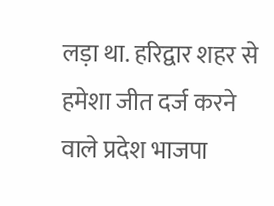लड़ा था. हरिद्वार शहर से हमेशा जीत दर्ज करने वाले प्रदेश भाजपा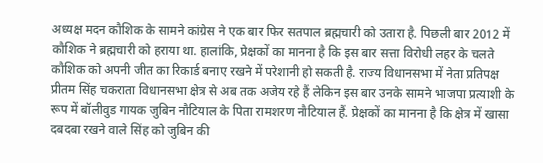अध्यक्ष मदन कौशिक के सामने कांग्रेस ने एक बार फिर सतपाल ब्रह्मचारी को उतारा है. पिछली बार 2012 में कौशिक ने ब्रह्मचारी को हराया था. हालांकि, प्रेक्षकों का मानना है कि इस बार सत्ता विरोधी लहर के चलते कौशिक को अपनी जीत का रिकार्ड बनाए रखने में परेशानी हो सकती है. राज्य विधानसभा में नेता प्रतिपक्ष प्रीतम सिंह चकराता विधानसभा क्षेत्र से अब तक अजेय रहे हैं लेकिन इस बार उनके सामने भाजपा प्रत्याशी के रूप में बॉलीवुड गायक जुबिन नौटियाल के पिता रामशरण नौटियाल हैं. प्रेक्षकों का मानना है कि क्षेत्र में खासा दबदबा रखने वाले सिंह को जुबिन की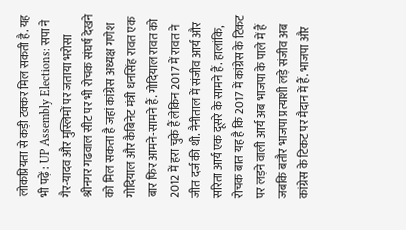लोकप्रियता से कड़ी टक्कर मिल सकती है. यह भी पढ़ें : UP Assembly Elections: सपा ने गैर-यादव और मुस्लिमों पर जताया भरोसा
श्रीनगर गढवाल सीट पर भी रोचक संघर्ष देखने को मिल सकता है जहां कांग्रेस अध्यक्ष गणेश गोदियाल और कैबिनेट मंत्री धनसिंह रावत एक बार फिर आमने-सामने हैं. गोदियाल रावत को 2012 में हरा चुके हैं लेकिन 2017 में रावत ने जीत दर्ज की थी. नैनीताल में संजीव आर्य और सरिता आर्य एक दूसरे के सामने हैं. हालांकि, रोचक बात यह है कि 2017 में कांग्रेस के टिकट पर लड़ने वाली आर्य अब भाजपा के पाले में हैं जबकि बतौर भाजपा प्रत्याशी लड़े संजीव अब कांग्रेस के टिकट पर मैदान में हैं. भाजपा और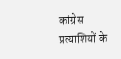कांग्रेस प्रत्याशियों के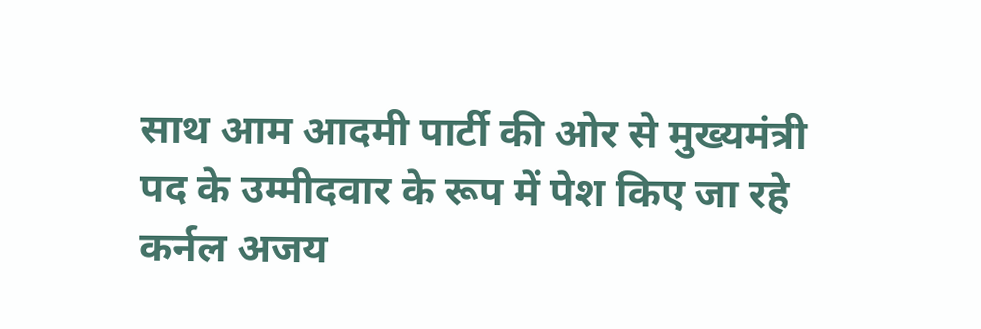साथ आम आदमी पार्टी की ओर से मुख्यमंत्री पद के उम्मीदवार के रूप में पेश किए जा रहे कर्नल अजय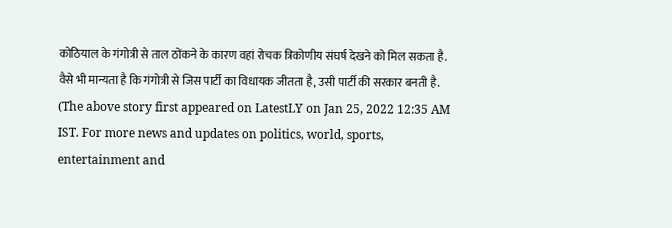कोठियाल के गंगोत्री से ताल ठोंकने के कारण वहां रोचक त्रिकोणीय संघर्ष देखने को मिल सकता है. वैसे भी मान्यता है कि गंगोत्री से जिस पार्टी का विधायक जीतता है, उसी पार्टी की सरकार बनती है.
(The above story first appeared on LatestLY on Jan 25, 2022 12:35 AM IST. For more news and updates on politics, world, sports, entertainment and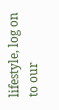lifestyle, log on to our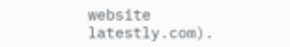website latestly.com).